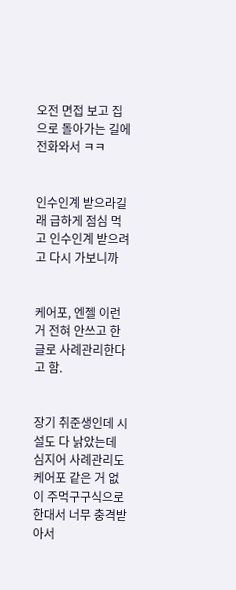오전 면접 보고 집으로 돌아가는 길에 전화와서 ㅋㅋ


인수인계 받으라길래 급하게 점심 먹고 인수인계 받으려고 다시 가보니까


케어포, 엔젤 이런 거 전혀 안쓰고 한글로 사례관리한다고 함.


장기 취준생인데 시설도 다 낡았는데 심지어 사례관리도 케어포 같은 거 없이 주먹구구식으로 한대서 너무 충격받아서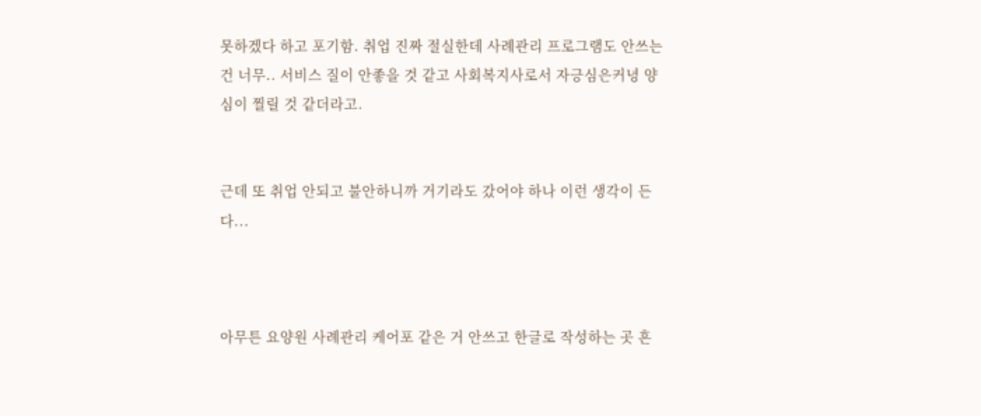못하겠다 하고 포기함. 취업 진짜 절실한데 사례관리 프로그램도 안쓰는 건 너무.. 서비스 질이 안좋을 것 같고 사회복지사로서 자긍심은커녕 양심이 찔릴 것 같더라고.


근데 또 취업 안되고 불안하니까 거기라도 갔어야 하나 이런 생각이 든다...



아무튼 요양원 사례관리 케어포 같은 거 안쓰고 한글로 작성하는 곳 흔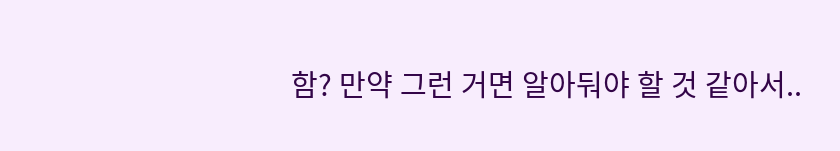함? 만약 그런 거면 알아둬야 할 것 같아서..